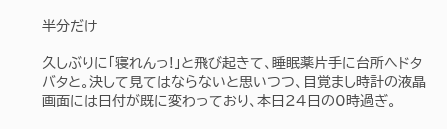半分だけ

久しぶりに「寝れんっ!」と飛び起きて、睡眠薬片手に台所へドタバタと。決して見てはならないと思いつつ、目覚まし時計の液晶画面には日付が既に変わっており、本日24日の0時過ぎ。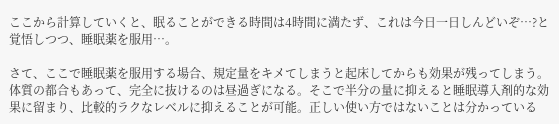ここから計算していくと、眠ることができる時間は4時間に満たず、これは今日一日しんどいぞ…?と覚悟しつつ、睡眠薬を服用…。

さて、ここで睡眠薬を服用する場合、規定量をキメてしまうと起床してからも効果が残ってしまう。体質の都合もあって、完全に抜けるのは昼過ぎになる。そこで半分の量に抑えると睡眠導入剤的な効果に留まり、比較的ラクなレベルに抑えることが可能。正しい使い方ではないことは分かっている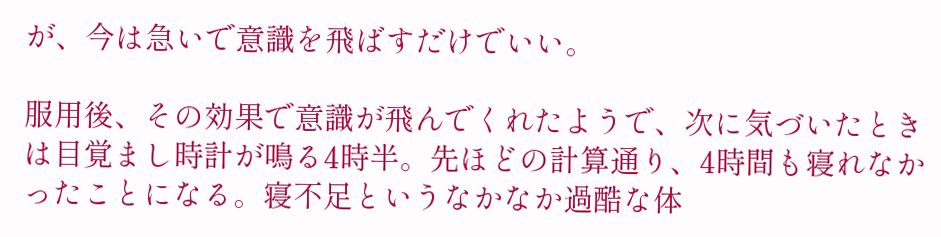が、今は急いで意識を飛ばすだけでいい。

服用後、その効果で意識が飛んでくれたようで、次に気づいたときは目覚まし時計が鳴る4時半。先ほどの計算通り、4時間も寝れなかったことになる。寝不足というなかなか過酷な体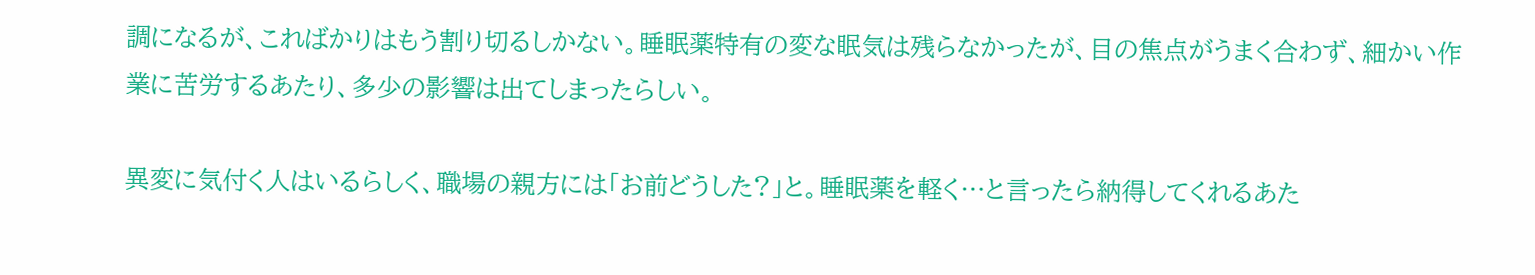調になるが、こればかりはもう割り切るしかない。睡眠薬特有の変な眠気は残らなかったが、目の焦点がうまく合わず、細かい作業に苦労するあたり、多少の影響は出てしまったらしい。

異変に気付く人はいるらしく、職場の親方には「お前どうした?」と。睡眠薬を軽く…と言ったら納得してくれるあた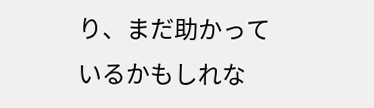り、まだ助かっているかもしれな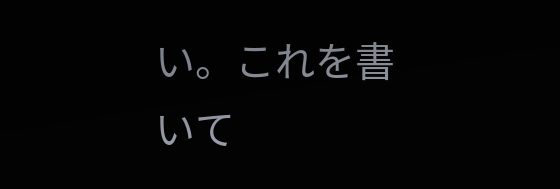い。これを書いて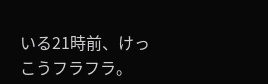いる21時前、けっこうフラフラ。